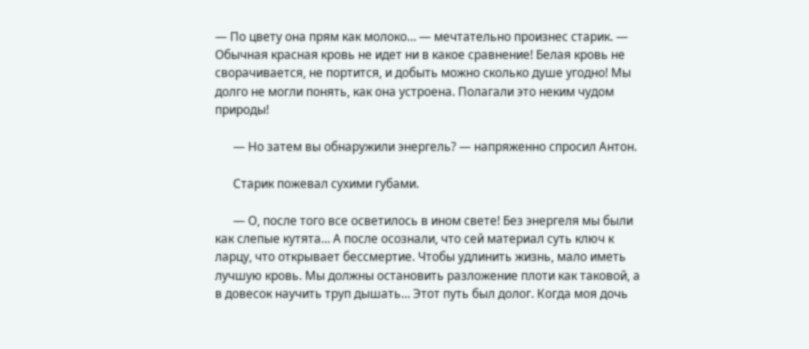— По цвету она прям как молоко… — мечтательно произнес старик. — Обычная красная кровь не идет ни в какое сравнение! Белая кровь не сворачивается, не портится, и добыть можно сколько душе угодно! Мы долго не могли понять, как она устроена. Полагали это неким чудом природы!

      — Но затем вы обнаружили энергель? — напряженно спросил Антон.

      Старик пожевал сухими губами.

      — О, после того все осветилось в ином свете! Без энергеля мы были как слепые кутята… А после осознали, что сей материал суть ключ к ларцу, что открывает бессмертие. Чтобы удлинить жизнь, мало иметь лучшую кровь. Мы должны остановить разложение плоти как таковой, а в довесок научить труп дышать… Этот путь был долог. Когда моя дочь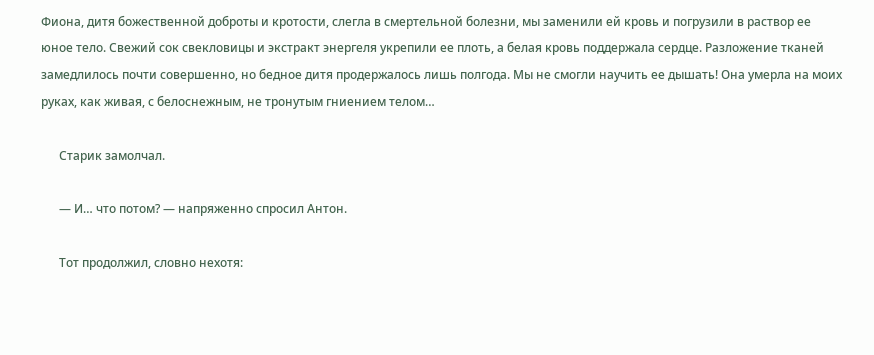Фиона, дитя божественной доброты и кротости, слегла в смертельной болезни, мы заменили ей кровь и погрузили в раствор ее юное тело. Свежий сок свекловицы и экстракт энергеля укрепили ее плоть, а белая кровь поддержала сердце. Разложение тканей замедлилось почти совершенно, но бедное дитя продержалось лишь полгода. Мы не смогли научить ее дышать! Она умерла на моих руках, как живая, с белоснежным, не тронутым гниением телом…

      Старик замолчал.

      — И… что потом? — напряженно спросил Антон.

      Тот продолжил, словно нехотя: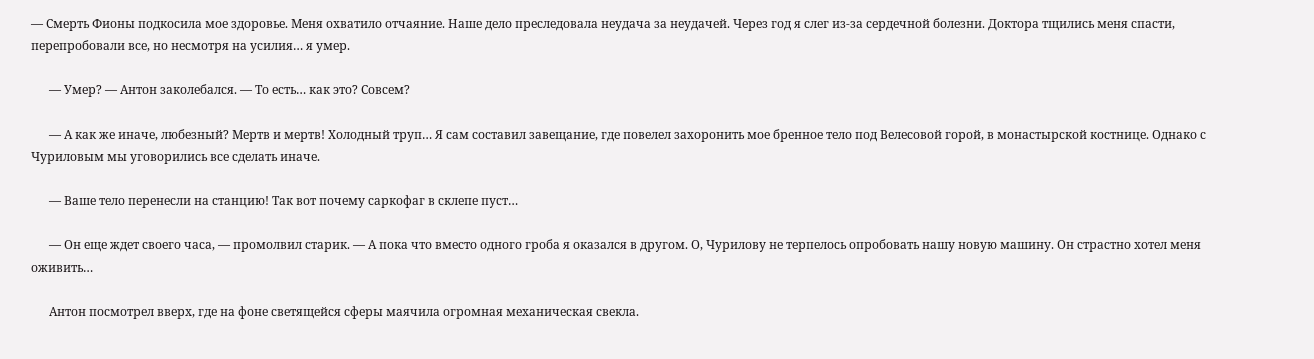— Смерть Фионы подкосила мое здоровье. Меня охватило отчаяние. Наше дело преследовала неудача за неудачей. Через год я слег из-за сердечной болезни. Доктора тщились меня спасти, перепробовали все, но несмотря на усилия… я умер.

      — Умер? — Антон заколебался. — То есть… как это? Совсем?

      — А как же иначе, любезный? Мертв и мертв! Холодный труп… Я сам составил завещание, где повелел захоронить мое бренное тело под Велесовой горой, в монастырской костнице. Однако с Чуриловым мы уговорились все сделать иначе.

      — Ваше тело перенесли на станцию! Так вот почему саркофаг в склепе пуст…

      — Он еще ждет своего часа, — промолвил старик. — А пока что вместо одного гроба я оказался в другом. О, Чурилову не терпелось опробовать нашу новую машину. Он страстно хотел меня оживить…

      Антон посмотрел вверх, где на фоне светящейся сферы маячила огромная механическая свекла.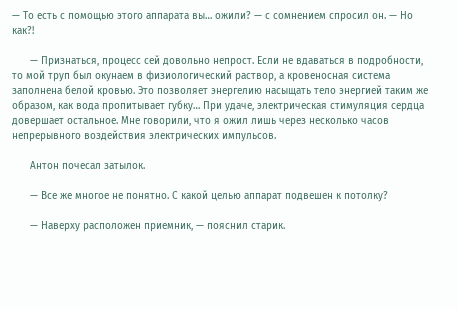— То есть с помощью этого аппарата вы… ожили? — с сомнением спросил он. — Но как?!

      — Признаться, процесс сей довольно непрост. Если не вдаваться в подробности, то мой труп был окунаем в физиологический раствор, а кровеносная система заполнена белой кровью. Это позволяет энергелию насыщать тело энергией таким же образом, как вода пропитывает губку… При удаче, электрическая стимуляция сердца довершает остальное. Мне говорили, что я ожил лишь через несколько часов непрерывного воздействия электрических импульсов.

      Антон почесал затылок.

      — Все же многое не понятно. С какой целью аппарат подвешен к потолку?

      — Наверху расположен приемник, — пояснил старик.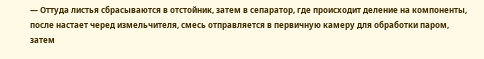— Оттуда листья сбрасываются в отстойник, затем в сепаратор, где происходит деление на компоненты, после настает черед измельчителя, смесь отправляется в первичную камеру для обработки паром, затем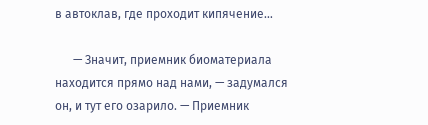в автоклав, где проходит кипячение…

      — Значит, приемник биоматериала находится прямо над нами, — задумался он, и тут его озарило. — Приемник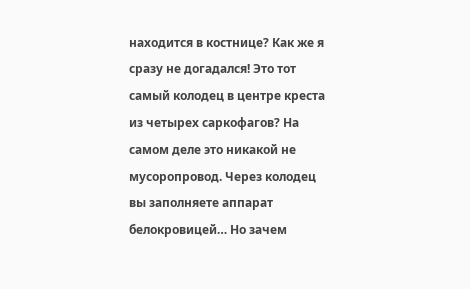находится в костнице? Как же я сразу не догадался! Это тот самый колодец в центре креста из четырех саркофагов? На самом деле это никакой не мусоропровод. Через колодец вы заполняете аппарат белокровицей… Но зачем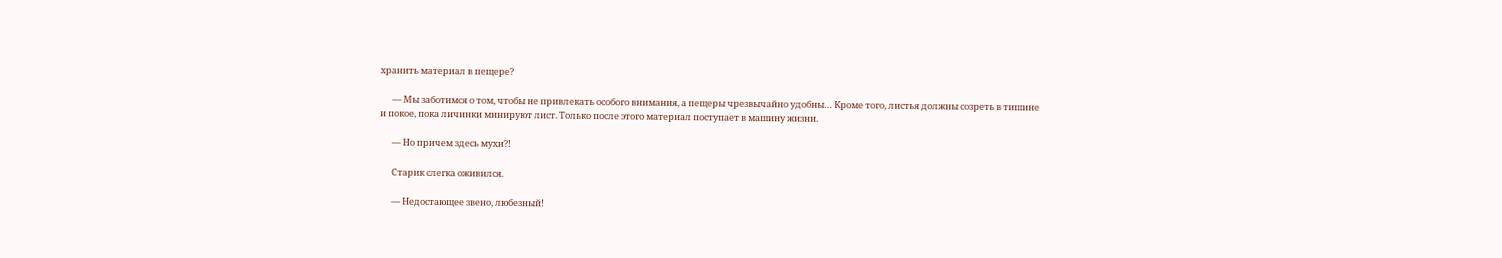хранить материал в пещере?

      — Мы заботимся о том, чтобы не привлекать особого внимания, а пещеры чрезвычайно удобны… Кроме того, листья должны созреть в тишине и покое, пока личинки минируют лист. Только после этого материал поступает в машину жизни.

      — Но причем здесь мухи?!

      Старик слегка оживился.

      — Недостающее звено, любезный!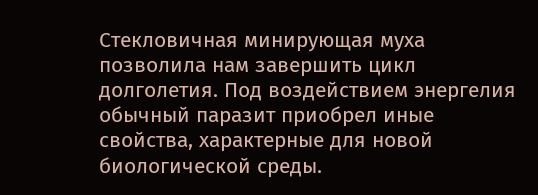Стекловичная минирующая муха позволила нам завершить цикл долголетия. Под воздействием энергелия обычный паразит приобрел иные свойства, характерные для новой биологической среды.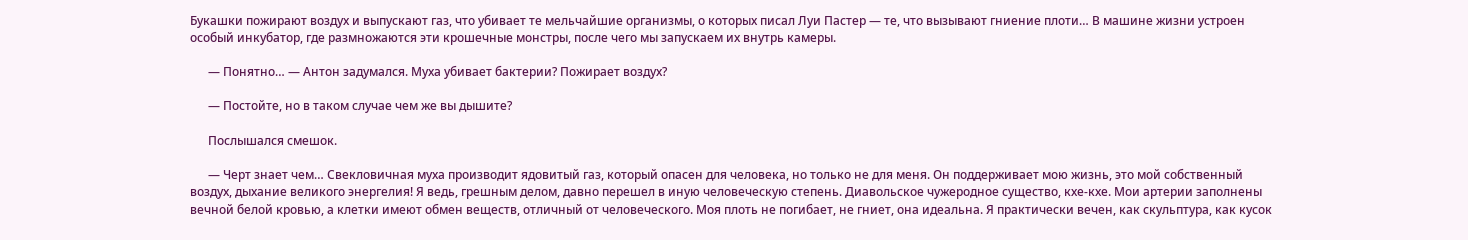Букашки пожирают воздух и выпускают газ, что убивает те мельчайшие организмы, о которых писал Луи Пастер — те, что вызывают гниение плоти… В машине жизни устроен особый инкубатор, где размножаются эти крошечные монстры, после чего мы запускаем их внутрь камеры.

      — Понятно… — Антон задумался. Муха убивает бактерии? Пожирает воздух?

      — Постойте, но в таком случае чем же вы дышите?

      Послышался смешок.

      — Черт знает чем… Свекловичная муха производит ядовитый газ, который опасен для человека, но только не для меня. Он поддерживает мою жизнь, это мой собственный воздух, дыхание великого энергелия! Я ведь, грешным делом, давно перешел в иную человеческую степень. Диавольское чужеродное существо, кхе-кхе. Мои артерии заполнены вечной белой кровью, а клетки имеют обмен веществ, отличный от человеческого. Моя плоть не погибает, не гниет, она идеальна. Я практически вечен, как скульптура, как кусок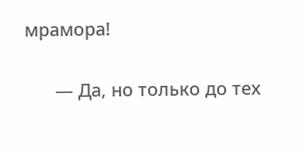мрамора!

      — Да, но только до тех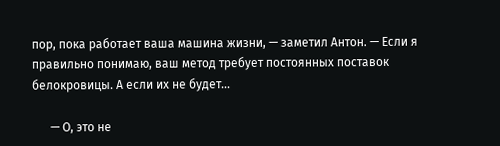пор, пока работает ваша машина жизни, — заметил Антон. — Если я правильно понимаю, ваш метод требует постоянных поставок белокровицы. А если их не будет…

      — О, это не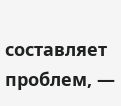составляет проблем, —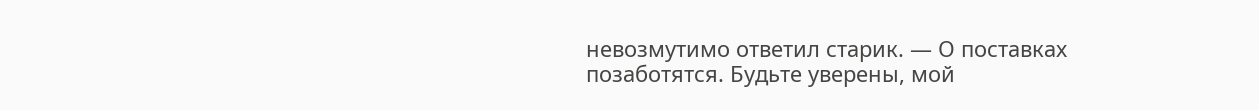невозмутимо ответил старик. — О поставках позаботятся. Будьте уверены, мой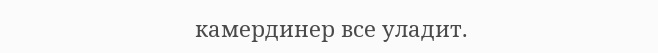камердинер все уладит.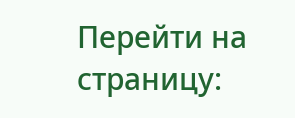Перейти на страницу: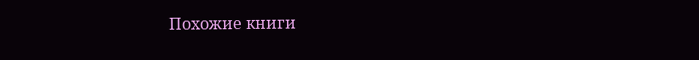Похожие книги